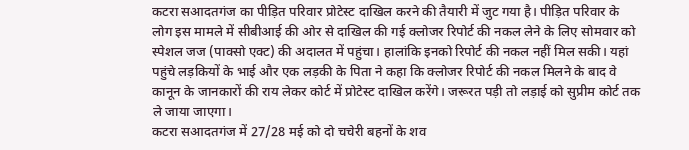कटरा सआदतगंज का पीड़ित परिवार प्रोटेस्ट दाखिल करने की तैयारी में जुट गया है। पीड़ित परिवार के लोग इस मामले में सीबीआई की ओर से दाखिल की गई क्लोजर रिपोर्ट की नकल लेने के लिए सोमवार को स्पेशल जज (पाक्सो एक्ट) की अदालत में पहुंचा। हालांकि इनको रिपोर्ट की नकल नहीं मिल सकी। यहां पहुंचे लड़कियों के भाई और एक लड़की के पिता ने कहा कि क्लोजर रिपोर्ट की नकल मिलने के बाद वे कानून के जानकारों की राय लेकर कोर्ट में प्रोटेस्ट दाखिल करेंगे। जरूरत पड़ी तो लड़ाई को सुप्रीम कोर्ट तक ले जाया जाएगा।
कटरा सआदतगंज में 27/28 मई को दो चचेरी बहनों के शव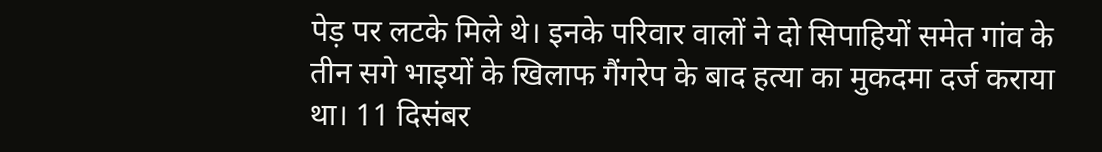पेड़ पर लटके मिले थे। इनके परिवार वालों ने दो सिपाहियों समेत गांव के तीन सगे भाइयों के खिलाफ गैंगरेप के बाद हत्या का मुकदमा दर्ज कराया था। 11 दिसंबर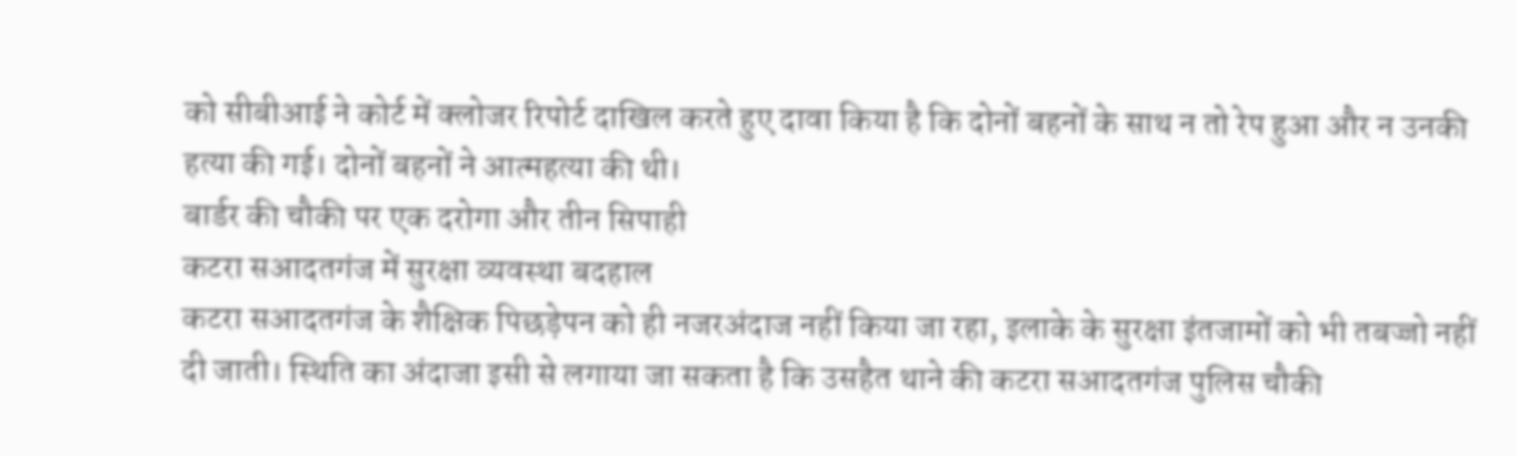को सीबीआई ने कोर्ट में क्लोजर रिपोर्ट दाखिल करते हुए दावा किया है कि दोनों बहनों के साथ न तो रेप हुआ और न उनकी हत्या की गई। दोनों बहनों ने आत्महत्या की थी।
बार्डर की चौकी पर एक दरोगा और तीन सिपाही
कटरा सआदतगंज में सुरक्षा व्यवस्था बदहाल
कटरा सआदतगंज के शैक्षिक पिछड़ेपन को ही नजरअंदाज नहीं किया जा रहा, इलाके के सुरक्षा इंतजामों को भी तबज्जो नहीं दी जाती। स्थिति का अंदाजा इसी से लगाया जा सकता है कि उसहैत थाने की कटरा सआदतगंज पुलिस चौकी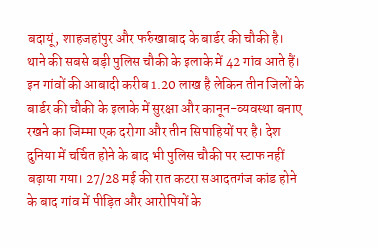बदायूं, शाहजहांपुर और फर्रुखाबाद के बार्डर की चौकी है। थाने की सबसे बड़ी पुलिस चौकी के इलाके में 42 गांव आते हैं। इन गांवों की आबादी करीब 1.20 लाख है लेकिन तीन जिलों के बार्डर की चौकी के इलाके में सुरक्षा और कानून-व्यवस्था बनाए रखने का जिम्मा एक दरोगा और तीन सिपाहियों पर है। देश दुनिया में चर्चित होने के बाद भी पुलिस चौकी पर स्टाफ नहीं बढ़ाया गया। 27/28 मई की रात कटरा सआदतगंज कांड होने के बाद गांव में पीड़ित और आरोपियों के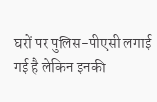घरों पर पुलिस-पीएसी लगाई गई है लेकिन इनकी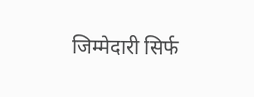जिम्मेदारी सिर्फ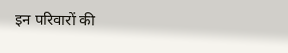इन परिवारों की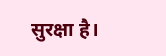सुरक्षा है।